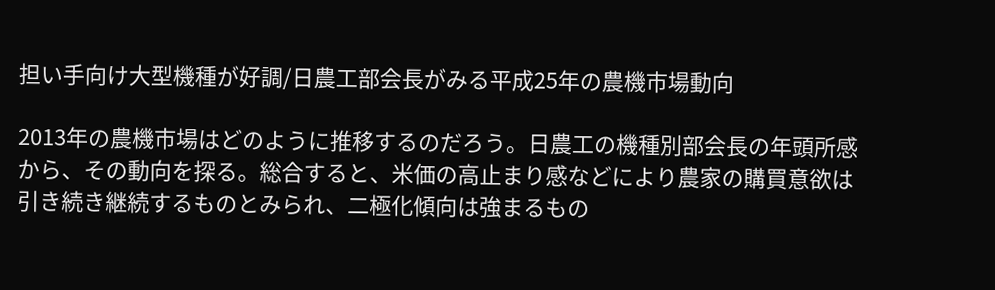担い手向け大型機種が好調/日農工部会長がみる平成25年の農機市場動向

2013年の農機市場はどのように推移するのだろう。日農工の機種別部会長の年頭所感から、その動向を探る。総合すると、米価の高止まり感などにより農家の購買意欲は引き続き継続するものとみられ、二極化傾向は強まるもの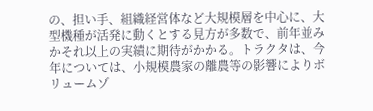の、担い手、組織経営体など大規模層を中心に、大型機種が活発に動くとする見方が多数で、前年並みかそれ以上の実績に期待がかかる。トラクタは、今年については、小規模農家の離農等の影響によりボリュームゾ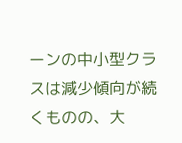ーンの中小型クラスは減少傾向が続くものの、大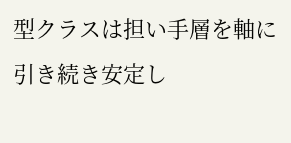型クラスは担い手層を軸に引き続き安定し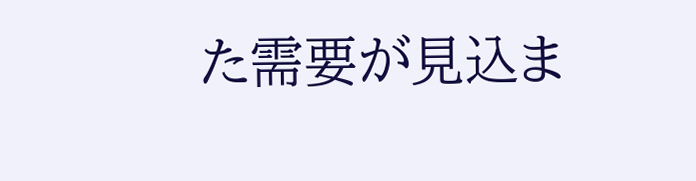た需要が見込ま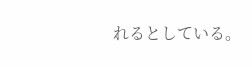れるとしている。